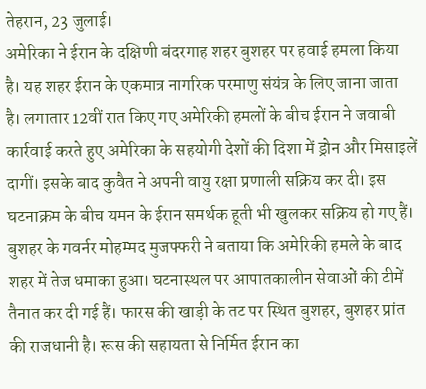तेहरान, 23 जुलाई।
अमेरिका ने ईरान के दक्षिणी बंदरगाह शहर बुशहर पर हवाई हमला किया है। यह शहर ईरान के एकमात्र नागरिक परमाणु संयंत्र के लिए जाना जाता है। लगातार 12वीं रात किए गए अमेरिकी हमलों के बीच ईरान ने जवाबी कार्रवाई करते हुए अमेरिका के सहयोगी देशों की दिशा में ड्रोन और मिसाइलें दागीं। इसके बाद कुवैत ने अपनी वायु रक्षा प्रणाली सक्रिय कर दी। इस घटनाक्रम के बीच यमन के ईरान समर्थक हूती भी खुलकर सक्रिय हो गए हैं।
बुशहर के गवर्नर मोहम्मद मुजफ्फरी ने बताया कि अमेरिकी हमले के बाद शहर में तेज धमाका हुआ। घटनास्थल पर आपातकालीन सेवाओं की टीमें तैनात कर दी गई हैं। फारस की खाड़ी के तट पर स्थित बुशहर, बुशहर प्रांत की राजधानी है। रूस की सहायता से निर्मित ईरान का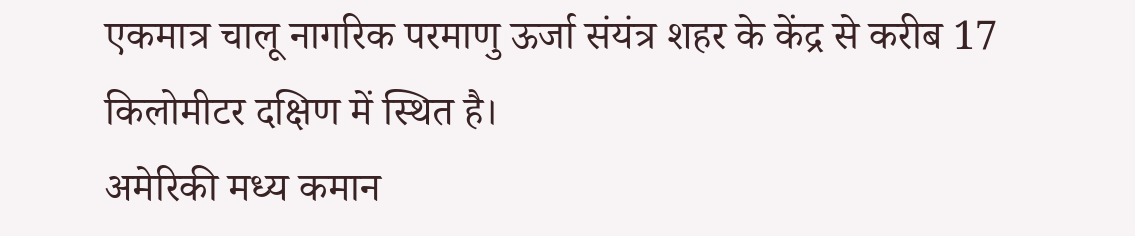एकमात्र चालू नागरिक परमाणु ऊर्जा संयंत्र शहर के केंद्र से करीब 17 किलोमीटर दक्षिण में स्थित है।
अमेरिकी मध्य कमान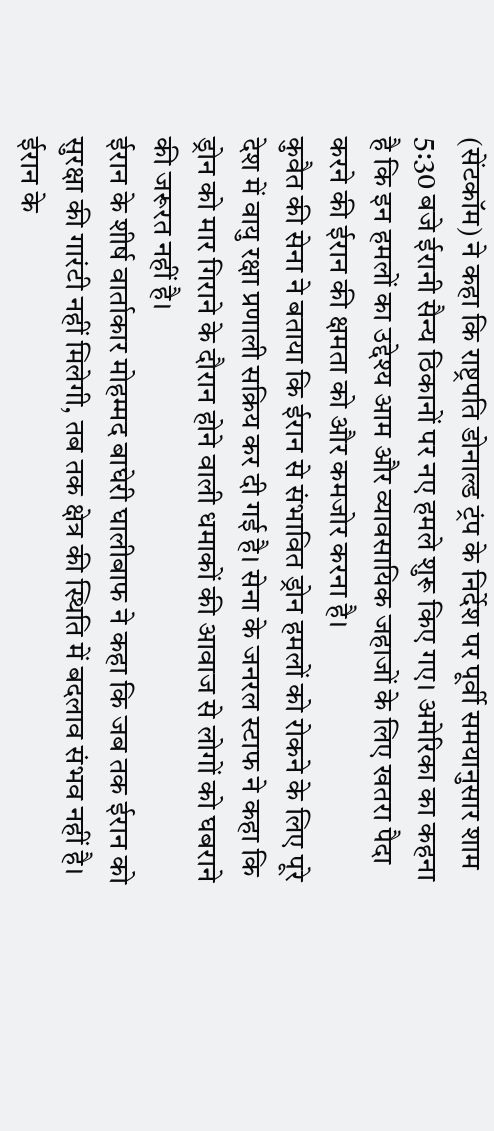(सेंटकॉम) ने कहा कि राष्ट्रपति डोनाल्ड ट्रंप के निर्देश पर पूर्वी समयानुसार शाम 5:30 बजे ईरानी सैन्य ठिकानों पर नए हमले शुरू किए गए। अमेरिका का कहना है कि इन हमलों का उद्देश्य आम और व्यावसायिक जहाजों के लिए खतरा पैदा करने की ईरान की क्षमता को और कमजोर करना है।
कुवैत की सेना ने बताया कि ईरान से संभावित ड्रोन हमलों को रोकने के लिए पूरे देश में वायु रक्षा प्रणाली सक्रिय कर दी गई है। सेना के जनरल स्टाफ ने कहा कि ड्रोन को मार गिराने के दौरान होने वाली धमाकों की आवाज से लोगों को घबराने की जरूरत नहीं है।
ईरान के शीर्ष वार्ताकार मोहम्मद बाघेरी घालीबाफ ने कहा कि जब तक ईरान को सुरक्षा की गारंटी नहीं मिलेगी, तब तक क्षेत्र की स्थिति में बदलाव संभव नहीं है। ईरान के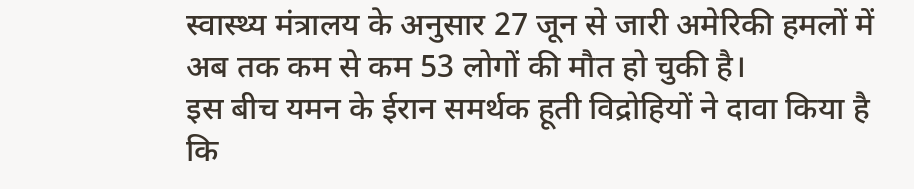स्वास्थ्य मंत्रालय के अनुसार 27 जून से जारी अमेरिकी हमलों में अब तक कम से कम 53 लोगों की मौत हो चुकी है।
इस बीच यमन के ईरान समर्थक हूती विद्रोहियों ने दावा किया है कि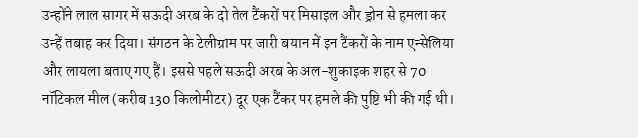उन्होंने लाल सागर में सऊदी अरब के दो तेल टैंकरों पर मिसाइल और ड्रोन से हमला कर उन्हें तबाह कर दिया। संगठन के टेलीग्राम पर जारी बयान में इन टैंकरों के नाम एन्सेलिया और लायला बताए गए हैं। इससे पहले सऊदी अरब के अल-शुकाइक शहर से 70 नॉटिकल मील (करीब 130 किलोमीटर) दूर एक टैंकर पर हमले की पुष्टि भी की गई थी।